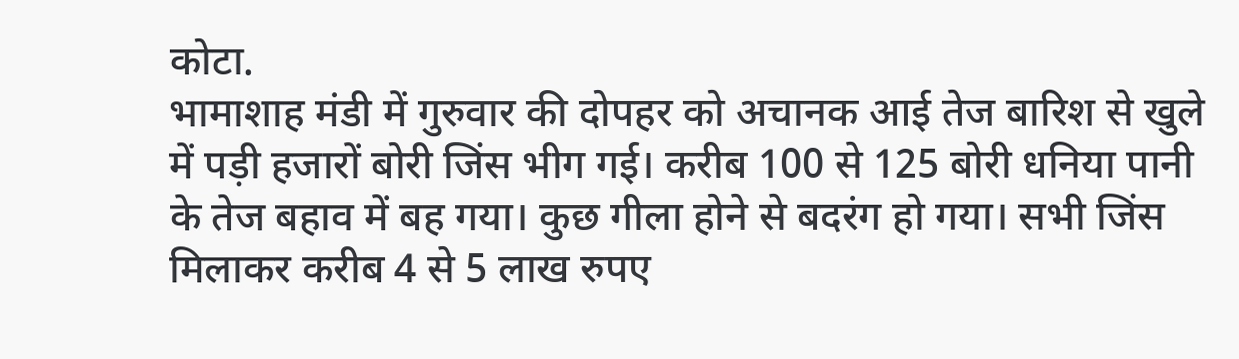कोटा.
भामाशाह मंडी में गुरुवार की दोपहर को अचानक आई तेज बारिश से खुले में पड़ी हजारों बोरी जिंस भीग गई। करीब 100 से 125 बोरी धनिया पानी के तेज बहाव में बह गया। कुछ गीला होने से बदरंग हो गया। सभी जिंस मिलाकर करीब 4 से 5 लाख रुपए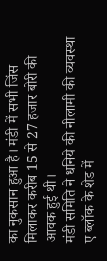का नुकसान हुआ है। मंडी में सभी जिंस मिलाकर करीब 15 से 27 हजार बोरी की आवक हुई थी।
मंडी समिति ने धनिये की नीलामी की व्यवस्था ए ब्लॉक के शेड में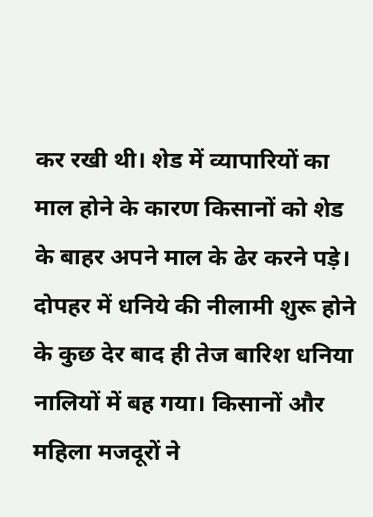कर रखी थी। शेड में व्यापारियों का माल होने के कारण किसानों को शेड के बाहर अपने माल के ढेर करने पड़े।
दोपहर में धनिये की नीलामी शुरू होने के कुछ देर बाद ही तेज बारिश धनिया नालियों में बह गया। किसानों और महिला मजदूरों ने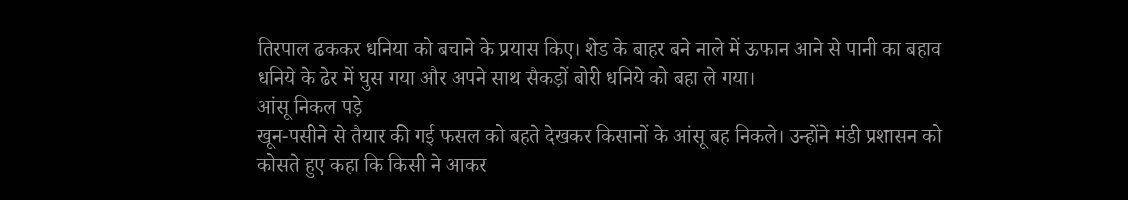तिरपाल ढककर धनिया को बचाने के प्रयास किए। शेड के बाहर बने नाले में ऊफान आने से पानी का बहाव धनिये के ढेर में घुस गया और अपने साथ सैकड़ों बोरी धनिये को बहा ले गया।
आंसू निकल पड़े
खून-पसीने से तैयार की गई फसल को बहते देखकर किसानों के आंसू बह निकले। उन्होंने मंडी प्रशासन को कोसते हुए कहा कि किसी ने आकर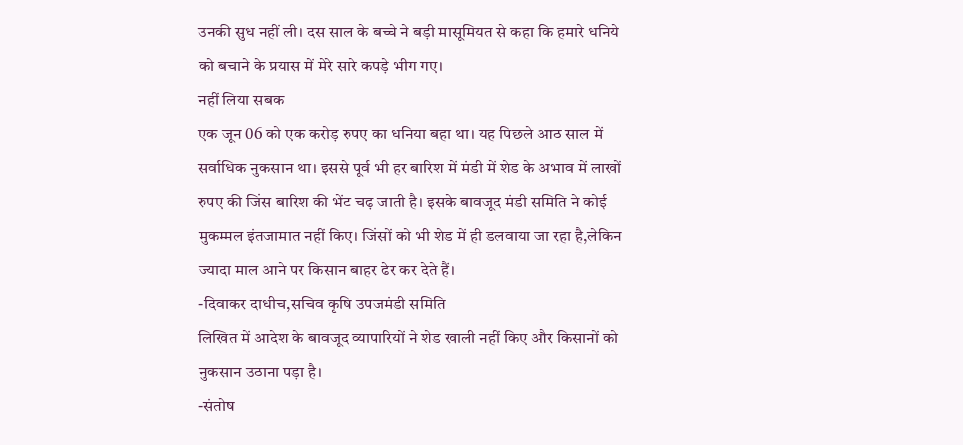उनकी सुध नहीं ली। दस साल के बच्चे ने बड़ी मासूमियत से कहा कि हमारे धनिये को बचाने के प्रयास में मेरे सारे कपड़े भीग गए।
नहीं लिया सबक
एक जून 06 को एक करोड़ रुपए का धनिया बहा था। यह पिछले आठ साल में सर्वाधिक नुकसान था। इससे पूर्व भी हर बारिश में मंडी में शेड के अभाव में लाखों रुपए की जिंस बारिश की भेंट चढ़ जाती है। इसके बावजूद मंडी समिति ने कोई मुकम्मल इंतजामात नहीं किए। जिंसों को भी शेड में ही डलवाया जा रहा है,लेकिन ज्यादा माल आने पर किसान बाहर ढेर कर देते हैं।
-दिवाकर दाधीच,सचिव कृषि उपजमंडी समिति
लिखित में आदेश के बावजूद व्यापारियों ने शेड खाली नहीं किए और किसानों को नुकसान उठाना पड़ा है।
-संतोष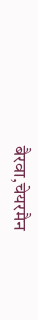बैरवा,चेयरमैन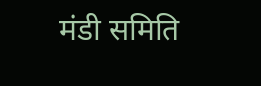मंडी समिति